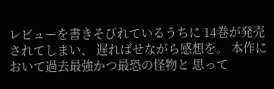レビューを書きそびれているうちに 14巻が発売されてしまい、 遅ればせながら感想を。 本作において過去最強かつ最恐の怪物と 思って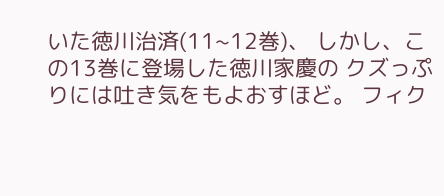いた徳川治済(11~12巻)、 しかし、この13巻に登場した徳川家慶の クズっぷりには吐き気をもよおすほど。 フィク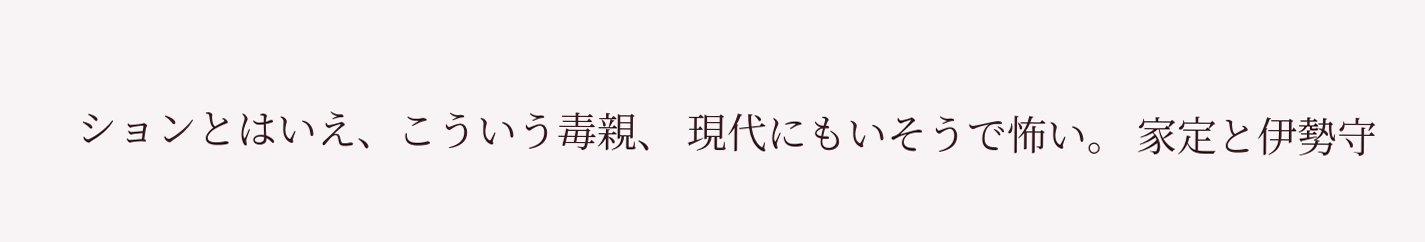ションとはいえ、こういう毒親、 現代にもいそうで怖い。 家定と伊勢守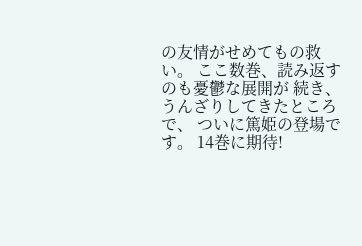の友情がせめてもの救い。 ここ数巻、読み返すのも憂鬱な展開が 続き、うんざりしてきたところで、 ついに篤姫の登場です。 14巻に期待!